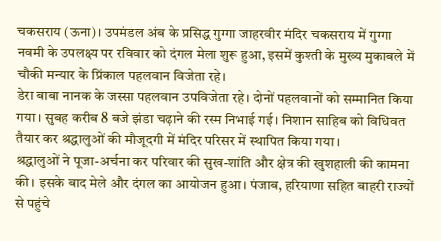चकसराय (ऊना)। उपमंडल अंब के प्रसिद्ध गुग्गा जाहरवीर मंदिर चकसराय में गुग्गा नवमी के उपलक्ष्य पर रविवार को दंगल मेला शुरू हुआ, इसमें कुश्ती के मुख्य मुकाबले में चौकी मन्यार के प्रिंकाल पहलवान विजेता रहे।
डेरा बाबा नानक के जस्सा पहलवान उपविजेता रहे। दोनों पहलवानों को सम्मानित किया गया। सुबह करीब 8 बजे झंडा चढ़ाने की रस्म निभाई गई। निशान साहिब को विधिवत तैयार कर श्रद्धालुओं की मौजूदगी में मंदिर परिसर में स्थापित किया गया।
श्रद्धालुओं ने पूजा-अर्चना कर परिवार की सुख-शांति और क्षेत्र की खुशहाली की कामना की। इसके बाद मेले और दंगल का आयोजन हुआ। पंजाब, हरियाणा सहित बाहरी राज्यों से पहुंचे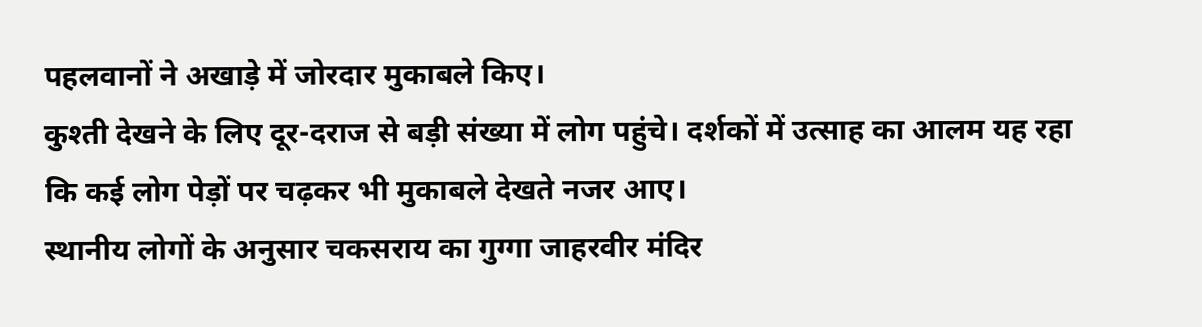पहलवानों ने अखाड़े में जोरदार मुकाबले किए।
कुश्ती देखने के लिए दूर-दराज से बड़ी संख्या में लोग पहुंचे। दर्शकों में उत्साह का आलम यह रहा कि कई लोग पेड़ों पर चढ़कर भी मुकाबले देखते नजर आए।
स्थानीय लोगों के अनुसार चकसराय का गुग्गा जाहरवीर मंदिर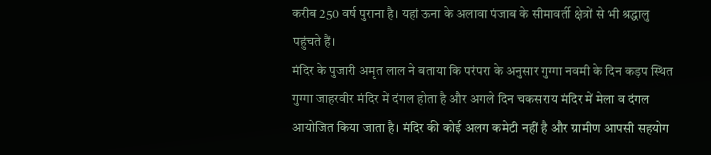करीब 250 वर्ष पुराना है। यहां ऊना के अलावा पंजाब के सीमावर्ती क्षेत्रों से भी श्रद्धालु पहुंचते हैं।
मंदिर के पुजारी अमृत लाल ने बताया कि परंपरा के अनुसार गुग्गा नवमी के दिन कड़प स्थित गुग्गा जाहरवीर मंदिर में दंगल होता है और अगले दिन चकसराय मंदिर में मेला व दंगल आयोजित किया जाता है। मंदिर की कोई अलग कमेटी नहीं है और ग्रामीण आपसी सहयोग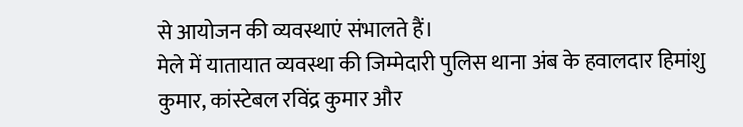से आयोजन की व्यवस्थाएं संभालते हैं।
मेले में यातायात व्यवस्था की जिम्मेदारी पुलिस थाना अंब के हवालदार हिमांशु कुमार, कांस्टेबल रविंद्र कुमार और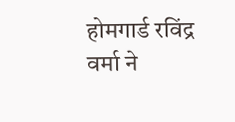होमगार्ड रविंद्र वर्मा ने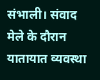संभाली। संवाद
मेले के दौरान यातायात व्यवस्था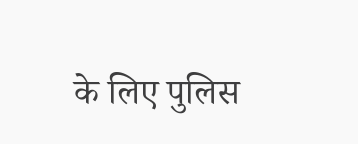के लिए पुलिस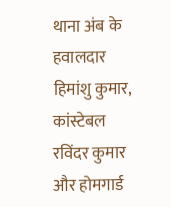थाना अंब के हवालदार हिमांशु कुमार, कांस्टेबल रविंदर कुमार और होमगार्ड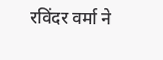रविंदर वर्मा ने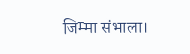जिम्मा संभाला।